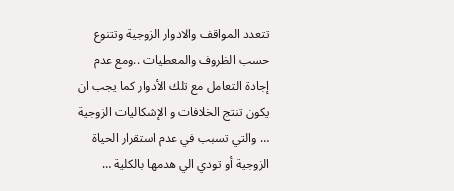تتعدد المواقف والادوار الزوجية وتتنوع حسب الظروف والمعطيات ..ومع عدم إجادة التعامل مع تلك الأدوار كما يجب ان يكون تنتج الخلافات و الإشكاليات الزوجية … والتي تسبب في عدم استقرار الحياة الزوجية أو تودي الي هدمها بالكلية …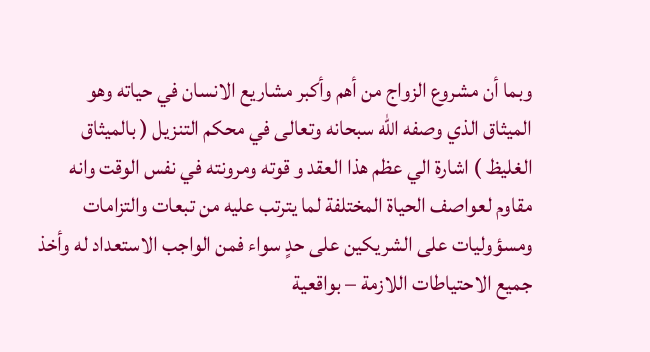وبما أن مشروع الزواج من أهم وأكبر مشاريع الانسان في حياته وهو الميثاق الذي وصفه الله سبحانه وتعالى في محكم التنزيل ( بالميثاق الغليظ ) اشارة الي عظم هذا العقد و قوته ومرونته في نفس الوقت وانه مقاوم لعواصف الحياة المختلفة لما يترتب عليه من تبعات والتزامات ومسؤوليات على الشريكين على حدٍ سواء فمن الواجب الاستعداد له وأخذ جميع الاحتياطات اللازمة – بواقعية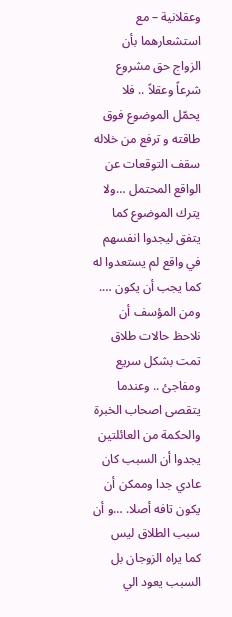وعقلانية – مع استشعارهما بأن الزواج حق مشروع شرعاً وعقلاً .. فلا يحمّل الموضوع فوق طاقته و ترفع من خلاله سقف التوقعات عن الواقع المحتمل …ولا يترك الموضوع كما يتفق ليجدوا انفسهم في واقع لم يستعدوا له كما يجب أن يكون ….
ومن المؤسف أن نلاحظ حالات طلاق تمت بشكل سريع ومفاجئ .. وعندما يتقصى اصحاب الخبرة والحكمة من العائلتين يجدوا أن السبب كان عادي جدا وممكن أن يكون تافه أصلا. …و أن سبب الطلاق ليس كما يراه الزوجان بل السبب يعود الي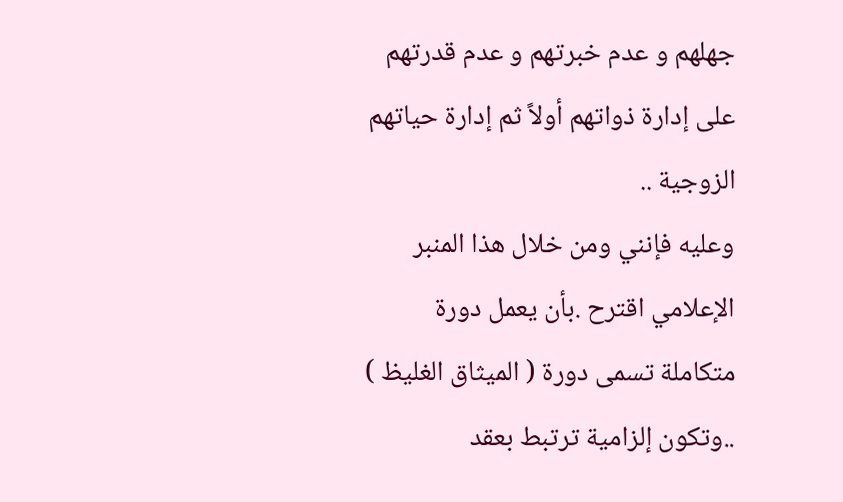جهلهم و عدم خبرتهم و عدم قدرتهم على إدارة ذواتهم أولاً ثم إدارة حياتهم الزوجية ..
وعليه فإنني ومن خلال هذا المنبر الإعلامي اقترح .بأن يعمل دورة متكاملة تسمى دورة ( الميثاق الغليظ ) ..وتكون إلزامية ترتبط بعقد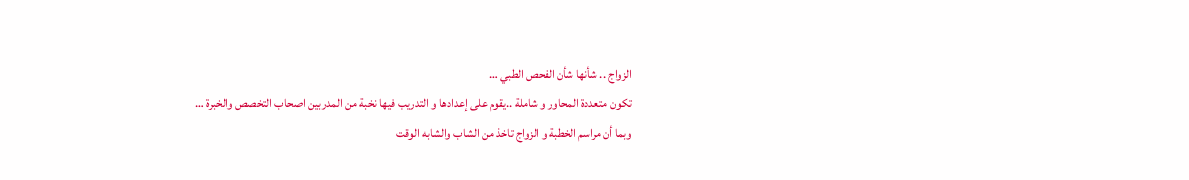الزواج .. شأنها شأن الفحص الطبي …
تكون متعددة المحاور و شاملة ..يقوم على إعدادها و التدريب فيها نخبة من المدربين اصحاب التخصص والخبرة …
وبما أن مراسم الخطبة و الزواج تاخذ من الشاب والشابه الوقت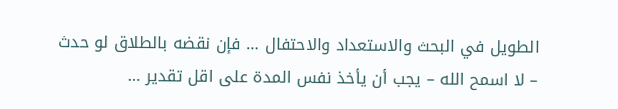الطويل في البحث والاستعداد والاحتفال … فإن نقضه بالطلاق لو حدث – لا اسمح الله – يجب أن يأخذ نفس المدة على اقل تقدير …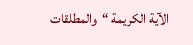الآية الكريمة “والمطلقات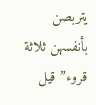يتربصن بأنفسهن ثلاثة قروء” قيل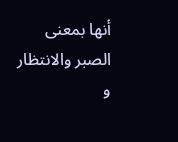أنها بمعنى الصبر والانتظار و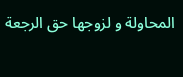المحاولة و لزوجها حق الرجعة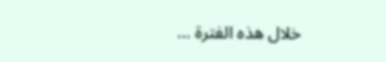خلال هذه الفترة …